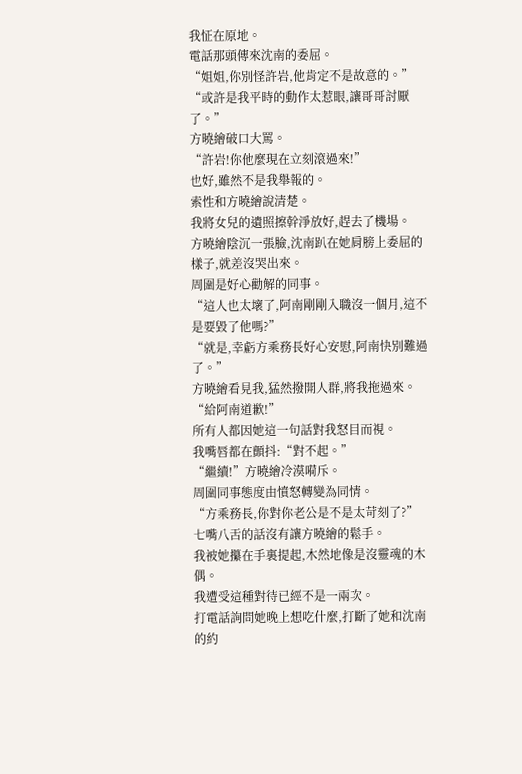我怔在原地。
電話那頭傳來沈南的委屈。
“姐姐,你別怪許岩,他肯定不是故意的。”
“或許是我平時的動作太惹眼,讓哥哥討厭了。”
方曉繪破口大罵。
“許岩!你他麼現在立刻滾過來!”
也好,雖然不是我舉報的。
索性和方曉繪說清楚。
我將女兒的遺照擦幹淨放好,趕去了機場。
方曉繪陰沉一張臉,沈南趴在她肩膀上委屈的樣子,就差沒哭出來。
周圍是好心勸解的同事。
“這人也太壞了,阿南剛剛入職沒一個月,這不是要毀了他嗎?”
“就是,幸虧方乘務長好心安慰,阿南快別難過了。”
方曉繪看見我,猛然撥開人群,將我拖過來。
“給阿南道歉!”
所有人都因她這一句話對我怒目而視。
我嘴唇都在顫抖:“對不起。”
“繼續!”方曉繪冷漠嗬斥。
周圍同事態度由憤怒轉變為同情。
“方乘務長,你對你老公是不是太苛刻了?”
七嘴八舌的話沒有讓方曉繪的鬆手。
我被她攥在手裏提起,木然地像是沒靈魂的木偶。
我遭受這種對待已經不是一兩次。
打電話詢問她晚上想吃什麼,打斷了她和沈南的約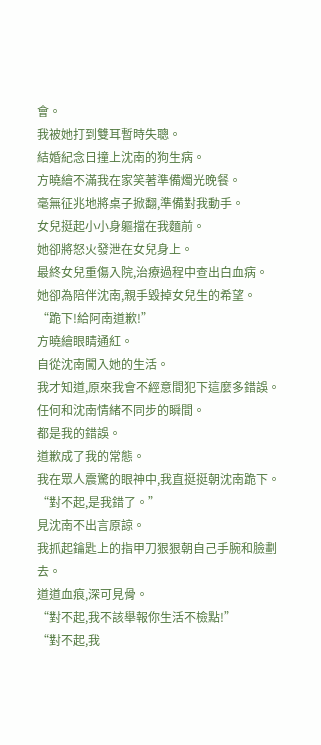會。
我被她打到雙耳暫時失聰。
結婚紀念日撞上沈南的狗生病。
方曉繪不滿我在家笑著準備燭光晚餐。
毫無征兆地將桌子掀翻,準備對我動手。
女兒挺起小小身軀擋在我麵前。
她卻將怒火發泄在女兒身上。
最終女兒重傷入院,治療過程中查出白血病。
她卻為陪伴沈南,親手毀掉女兒生的希望。
“跪下!給阿南道歉!”
方曉繪眼睛通紅。
自從沈南闖入她的生活。
我才知道,原來我會不經意間犯下這麼多錯誤。
任何和沈南情緒不同步的瞬間。
都是我的錯誤。
道歉成了我的常態。
我在眾人震驚的眼神中,我直挺挺朝沈南跪下。
“對不起,是我錯了。”
見沈南不出言原諒。
我抓起鑰匙上的指甲刀狠狠朝自己手腕和臉劃去。
道道血痕,深可見骨。
“對不起,我不該舉報你生活不檢點!”
“對不起,我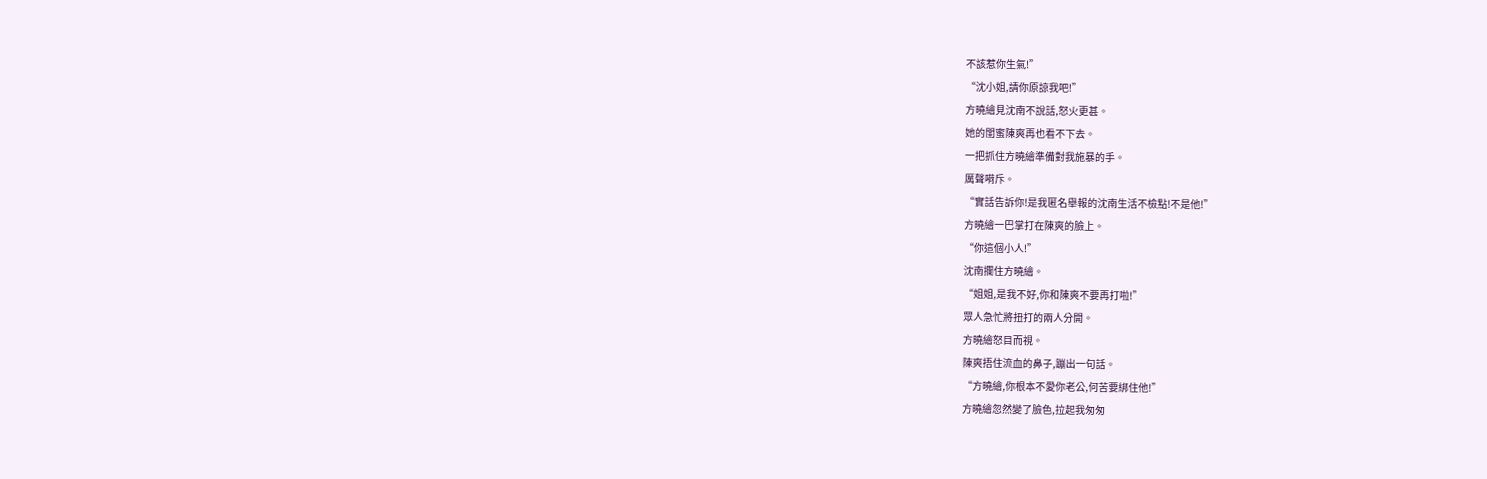不該惹你生氣!”
“沈小姐,請你原諒我吧!”
方曉繪見沈南不說話,怒火更甚。
她的閨蜜陳爽再也看不下去。
一把抓住方曉繪準備對我施暴的手。
厲聲嗬斥。
“實話告訴你!是我匿名舉報的沈南生活不檢點!不是他!”
方曉繪一巴掌打在陳爽的臉上。
“你這個小人!”
沈南攔住方曉繪。
“姐姐,是我不好,你和陳爽不要再打啦!”
眾人急忙將扭打的兩人分開。
方曉繪怒目而視。
陳爽捂住流血的鼻子,蹦出一句話。
“方曉繪,你根本不愛你老公,何苦要綁住他!”
方曉繪忽然變了臉色,拉起我匆匆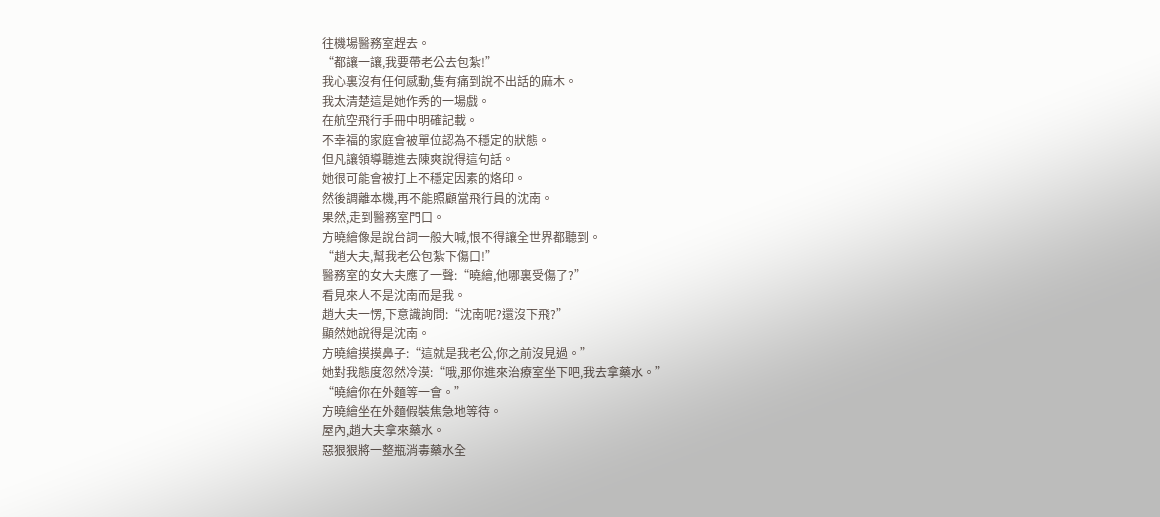往機場醫務室趕去。
“都讓一讓,我要帶老公去包紮!”
我心裏沒有任何感動,隻有痛到說不出話的麻木。
我太清楚這是她作秀的一場戲。
在航空飛行手冊中明確記載。
不幸福的家庭會被單位認為不穩定的狀態。
但凡讓領導聽進去陳爽說得這句話。
她很可能會被打上不穩定因素的烙印。
然後調離本機,再不能照顧當飛行員的沈南。
果然,走到醫務室門口。
方曉繪像是說台詞一般大喊,恨不得讓全世界都聽到。
“趙大夫,幫我老公包紮下傷口!”
醫務室的女大夫應了一聲:“曉繪,他哪裏受傷了?”
看見來人不是沈南而是我。
趙大夫一愣,下意識詢問:“沈南呢?還沒下飛?”
顯然她說得是沈南。
方曉繪摸摸鼻子:“這就是我老公,你之前沒見過。”
她對我態度忽然冷漠:“哦,那你進來治療室坐下吧,我去拿藥水。”
“曉繪你在外麵等一會。”
方曉繪坐在外麵假裝焦急地等待。
屋內,趙大夫拿來藥水。
惡狠狠將一整瓶消毒藥水全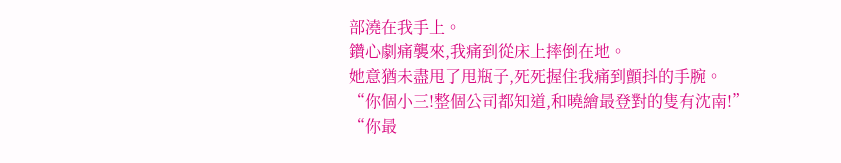部澆在我手上。
鑽心劇痛襲來,我痛到從床上摔倒在地。
她意猶未盡甩了甩瓶子,死死握住我痛到顫抖的手腕。
“你個小三!整個公司都知道,和曉繪最登對的隻有沈南!”
“你最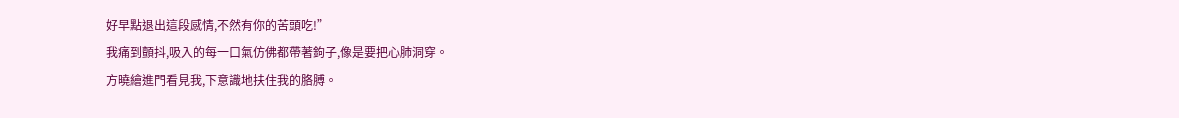好早點退出這段感情,不然有你的苦頭吃!”
我痛到顫抖,吸入的每一口氣仿佛都帶著鉤子,像是要把心肺洞穿。
方曉繪進門看見我,下意識地扶住我的胳膊。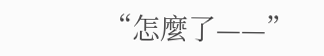“怎麼了——”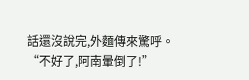話還沒說完,外麵傳來驚呼。
“不好了,阿南暈倒了!”